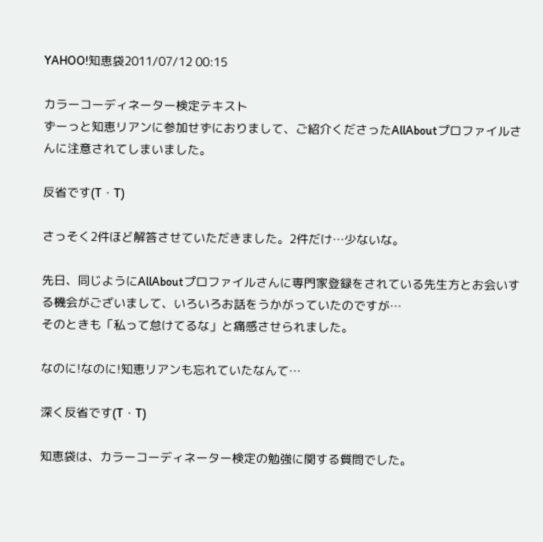YAHOO!知恵袋2011/07/12 00:15

カラーコーディネーター検定テキスト
ずーっと知恵リアンに参加せずにおりまして、ご紹介くださったAllAboutプロファイルさんに注意されてしまいました。

反省です(T・T)

さっそく2件ほど解答させていただきました。2件だけ…少ないな。

先日、同じようにAllAboutプロファイルさんに専門家登録をされている先生方とお会いする機会がございまして、いろいろお話をうかがっていたのですが…
そのときも「私って怠けてるな」と痛感させられました。

なのに!なのに!知恵リアンも忘れていたなんて…

深く反省です(T・T)

知恵袋は、カラーコーディネーター検定の勉強に関する質問でした。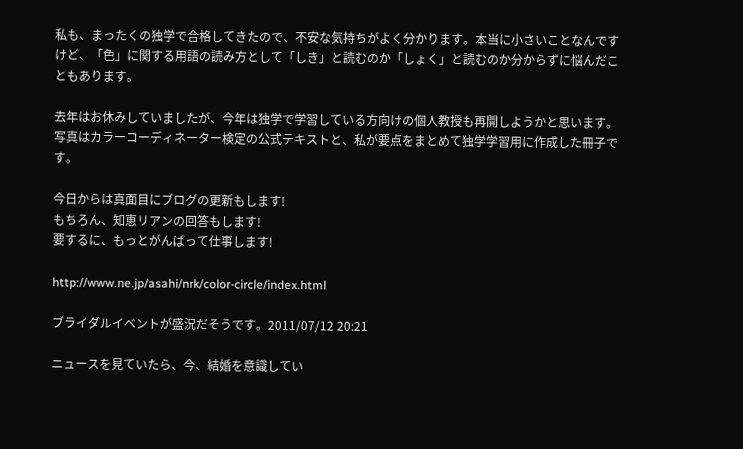私も、まったくの独学で合格してきたので、不安な気持ちがよく分かります。本当に小さいことなんですけど、「色」に関する用語の読み方として「しき」と読むのか「しょく」と読むのか分からずに悩んだこともあります。

去年はお休みしていましたが、今年は独学で学習している方向けの個人教授も再開しようかと思います。
写真はカラーコーディネーター検定の公式テキストと、私が要点をまとめて独学学習用に作成した冊子です。

今日からは真面目にブログの更新もします!
もちろん、知恵リアンの回答もします!
要するに、もっとがんばって仕事します!

http://www.ne.jp/asahi/nrk/color-circle/index.html

ブライダルイベントが盛況だそうです。2011/07/12 20:21

ニュースを見ていたら、今、結婚を意識してい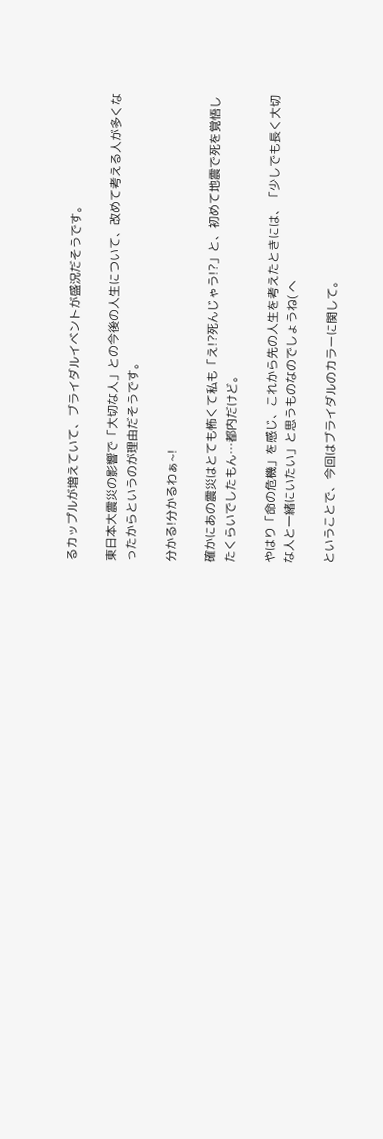るカップルが増えていて、ブライダルイベントが盛況だそうです。

東日本大震災の影響で「大切な人」との今後の人生について、改めて考える人が多くなったからというのが理由だそうです。

分かる!分かるわぁ~!

確かにあの震災はとても怖くて私も「え!?死んじゃう!?」と、初めて地震で死を覚悟したくらいでしたもん…都内だけど。

やはり「命の危機」を感じ、これから先の人生を考えたときには、「少しでも長く大切な人と一緒にいたい」と思うものなのでしょうね( へ

ということで、今回はブライダルのカラーに関して。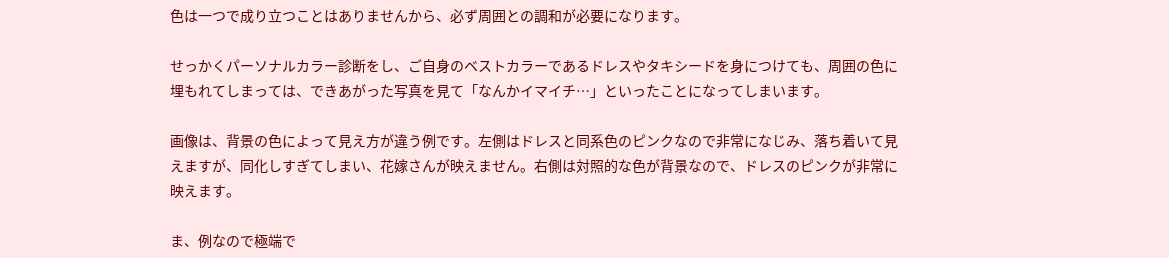色は一つで成り立つことはありませんから、必ず周囲との調和が必要になります。

せっかくパーソナルカラー診断をし、ご自身のベストカラーであるドレスやタキシードを身につけても、周囲の色に埋もれてしまっては、できあがった写真を見て「なんかイマイチ…」といったことになってしまいます。

画像は、背景の色によって見え方が違う例です。左側はドレスと同系色のピンクなので非常になじみ、落ち着いて見えますが、同化しすぎてしまい、花嫁さんが映えません。右側は対照的な色が背景なので、ドレスのピンクが非常に映えます。

ま、例なので極端で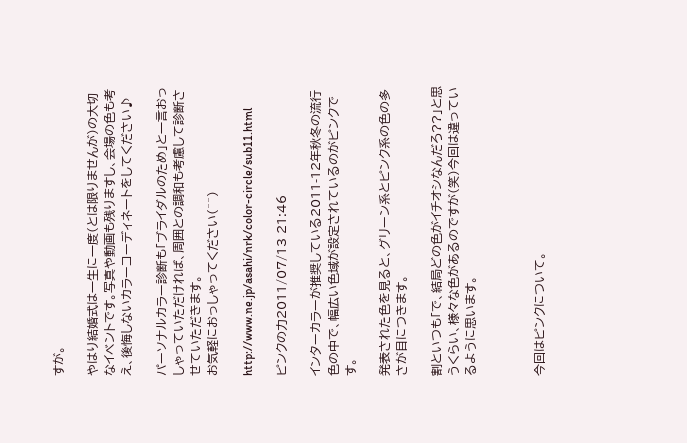すが。

やはり結婚式は一生に一度(とは限りませんが)の大切なイベントです。写真や動画も残りますし、会場の色も考え、後悔しないカラーコーディネートをしてください♪

パーソナルカラー診断も「ブライダルのため」と一言おっしゃっていただければ、周囲との調和も考慮して診断させていただきます。
お気軽におっしゃってください(^^)

http://www.ne.jp/asahi/nrk/color-circle/sub11.html

ピンクの力2011/07/13 21:46

インターカラーが推奨している2011-12年秋冬の流行色の中で、幅広い色域が設定されているのがピンクです。

発表された色を見ると、グリーン系とピンク系の色の多さが目につきます。

割といつも「で、結局どの色がイチオシなんだろ??」と思うくらい、様々な色があるのですが(笑)今回は違っているように思います。



今回はピンクについて。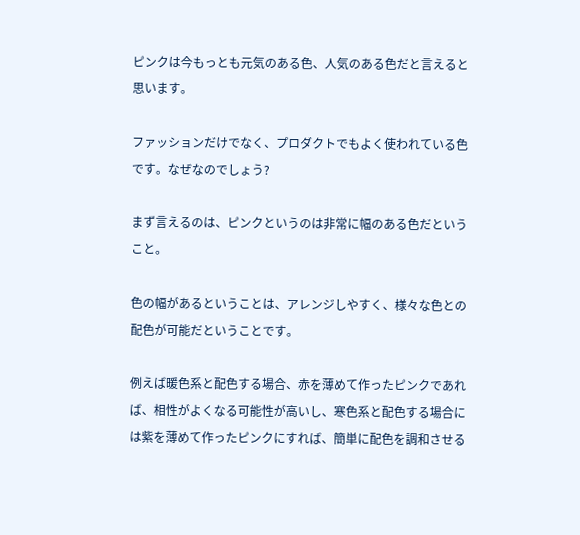ピンクは今もっとも元気のある色、人気のある色だと言えると思います。

ファッションだけでなく、プロダクトでもよく使われている色です。なぜなのでしょう?

まず言えるのは、ピンクというのは非常に幅のある色だということ。

色の幅があるということは、アレンジしやすく、様々な色との配色が可能だということです。

例えば暖色系と配色する場合、赤を薄めて作ったピンクであれば、相性がよくなる可能性が高いし、寒色系と配色する場合には紫を薄めて作ったピンクにすれば、簡単に配色を調和させる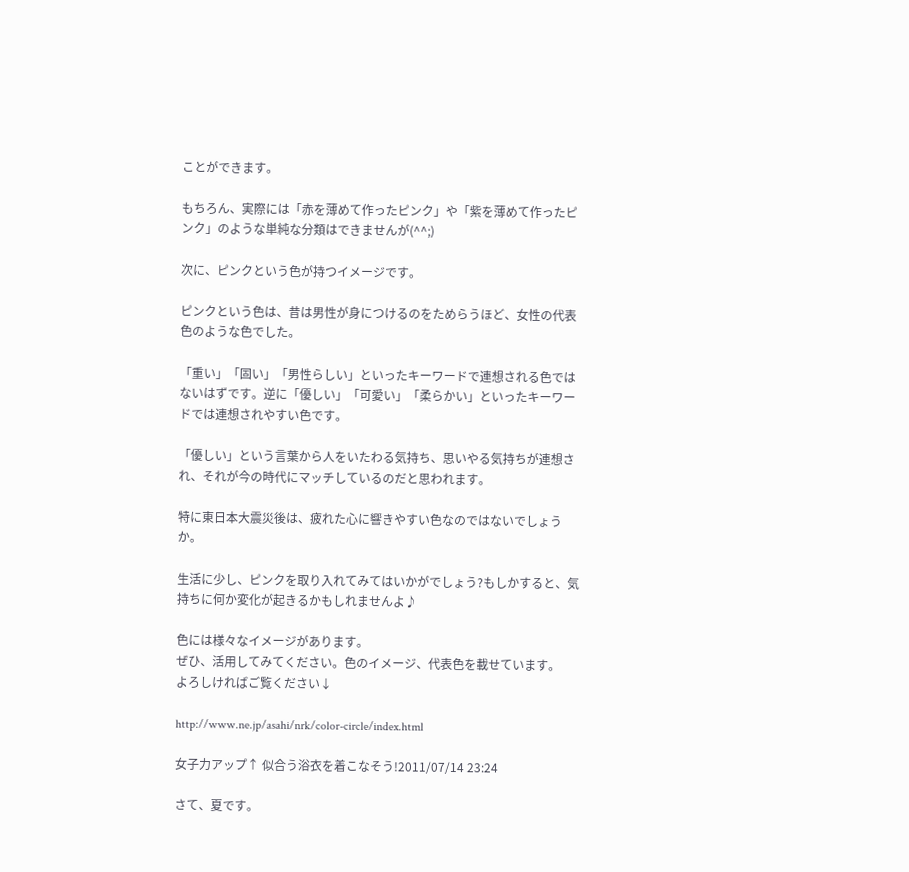ことができます。

もちろん、実際には「赤を薄めて作ったピンク」や「紫を薄めて作ったピンク」のような単純な分類はできませんが(^^;)

次に、ピンクという色が持つイメージです。

ピンクという色は、昔は男性が身につけるのをためらうほど、女性の代表色のような色でした。

「重い」「固い」「男性らしい」といったキーワードで連想される色ではないはずです。逆に「優しい」「可愛い」「柔らかい」といったキーワードでは連想されやすい色です。

「優しい」という言葉から人をいたわる気持ち、思いやる気持ちが連想され、それが今の時代にマッチしているのだと思われます。

特に東日本大震災後は、疲れた心に響きやすい色なのではないでしょうか。

生活に少し、ピンクを取り入れてみてはいかがでしょう?もしかすると、気持ちに何か変化が起きるかもしれませんよ♪

色には様々なイメージがあります。
ぜひ、活用してみてください。色のイメージ、代表色を載せています。
よろしければご覧ください↓

http://www.ne.jp/asahi/nrk/color-circle/index.html

女子力アップ↑ 似合う浴衣を着こなそう!2011/07/14 23:24

さて、夏です。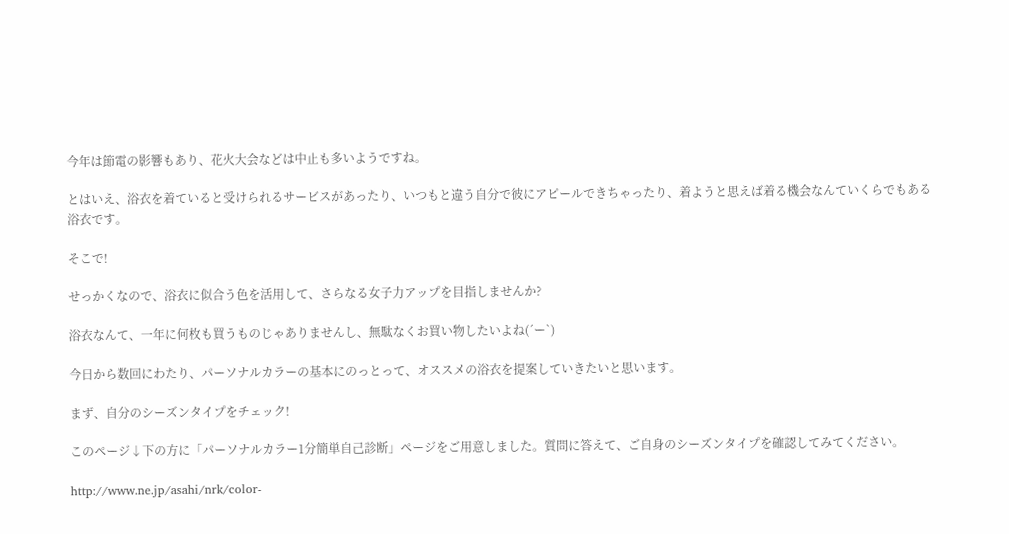今年は節電の影響もあり、花火大会などは中止も多いようですね。

とはいえ、浴衣を着ていると受けられるサービスがあったり、いつもと違う自分で彼にアピールできちゃったり、着ようと思えば着る機会なんていくらでもある浴衣です。

そこで!

せっかくなので、浴衣に似合う色を活用して、さらなる女子力アップを目指しませんか?

浴衣なんて、一年に何枚も買うものじゃありませんし、無駄なくお買い物したいよね(´ー`)

今日から数回にわたり、パーソナルカラーの基本にのっとって、オススメの浴衣を提案していきたいと思います。

まず、自分のシーズンタイプをチェック!

このページ↓下の方に「パーソナルカラー1分簡単自己診断」ページをご用意しました。質問に答えて、ご自身のシーズンタイプを確認してみてください。

http://www.ne.jp/asahi/nrk/color-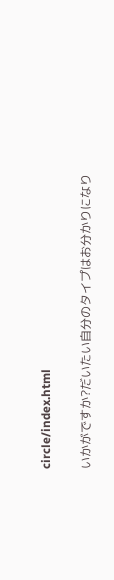circle/index.html

いかがですか?だいたい自分のタイプはお分かりになり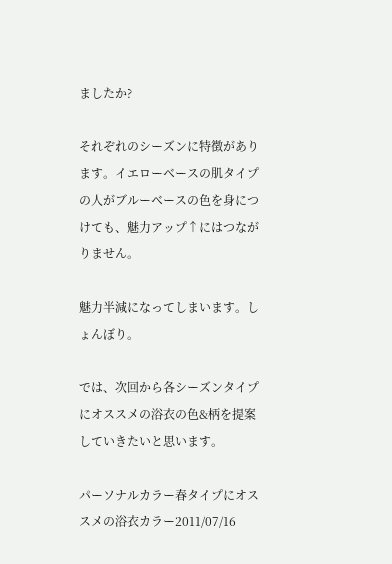ましたか?

それぞれのシーズンに特徴があります。イエローベースの肌タイプの人がブルーベースの色を身につけても、魅力アップ↑にはつながりません。

魅力半減になってしまいます。しょんぼり。

では、次回から各シーズンタイプにオススメの浴衣の色&柄を提案していきたいと思います。

パーソナルカラー春タイプにオススメの浴衣カラー2011/07/16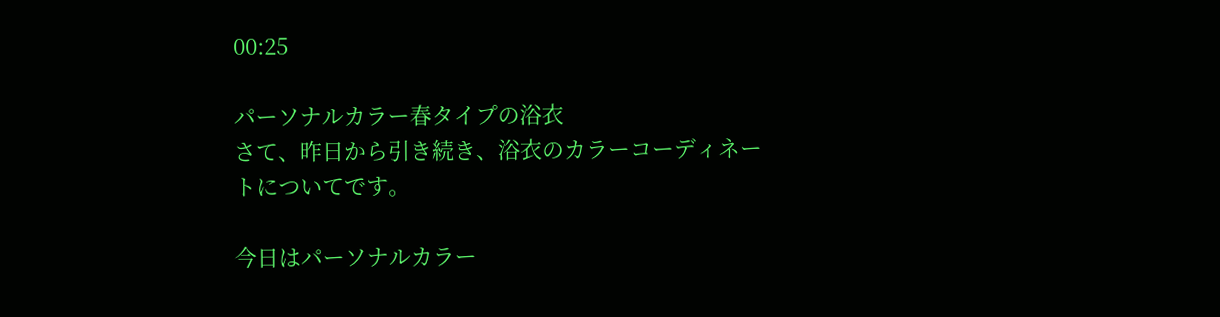00:25

パーソナルカラー春タイプの浴衣
さて、昨日から引き続き、浴衣のカラーコーディネートについてです。

今日はパーソナルカラー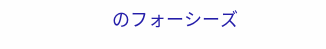のフォーシーズ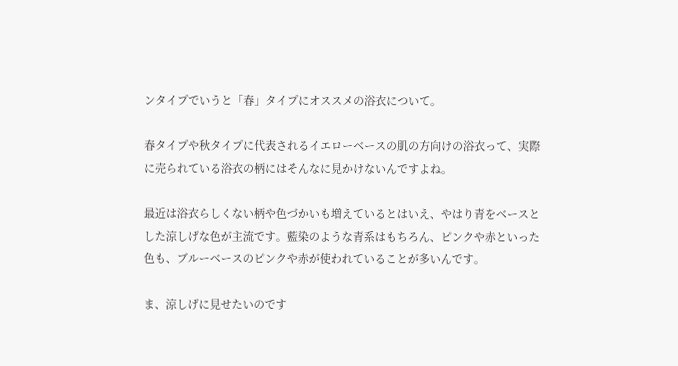ンタイプでいうと「春」タイプにオススメの浴衣について。

春タイプや秋タイプに代表されるイエローベースの肌の方向けの浴衣って、実際に売られている浴衣の柄にはそんなに見かけないんですよね。

最近は浴衣らしくない柄や色づかいも増えているとはいえ、やはり青をベースとした涼しげな色が主流です。藍染のような青系はもちろん、ピンクや赤といった色も、ブルーベースのピンクや赤が使われていることが多いんです。

ま、涼しげに見せたいのです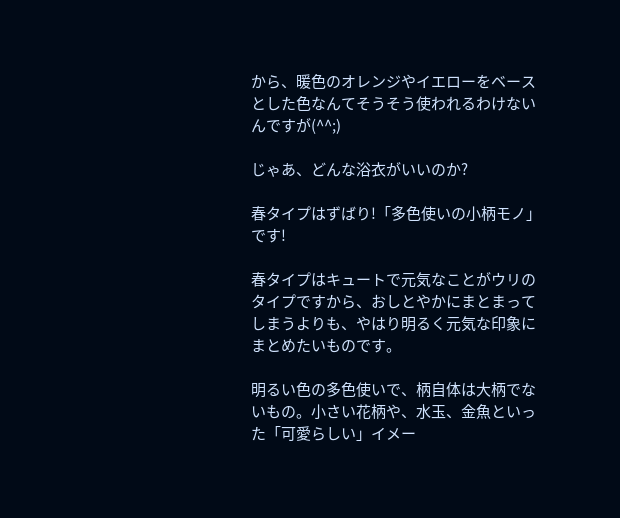から、暖色のオレンジやイエローをベースとした色なんてそうそう使われるわけないんですが(^^;)

じゃあ、どんな浴衣がいいのか?

春タイプはずばり!「多色使いの小柄モノ」です!

春タイプはキュートで元気なことがウリのタイプですから、おしとやかにまとまってしまうよりも、やはり明るく元気な印象にまとめたいものです。

明るい色の多色使いで、柄自体は大柄でないもの。小さい花柄や、水玉、金魚といった「可愛らしい」イメー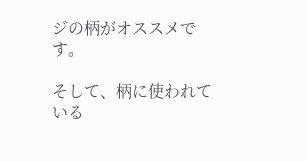ジの柄がオススメです。

そして、柄に使われている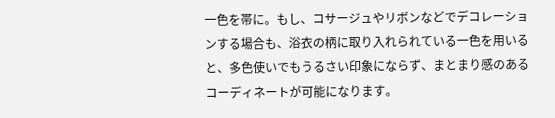一色を帯に。もし、コサージュやリボンなどでデコレーションする場合も、浴衣の柄に取り入れられている一色を用いると、多色使いでもうるさい印象にならず、まとまり感のあるコーディネートが可能になります。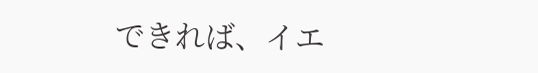できれば、イエ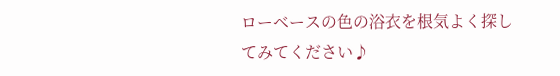ローベースの色の浴衣を根気よく探してみてください♪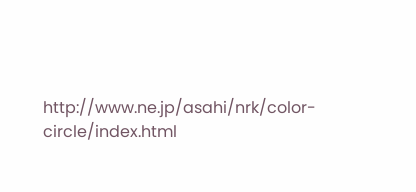http://www.ne.jp/asahi/nrk/color-circle/index.html